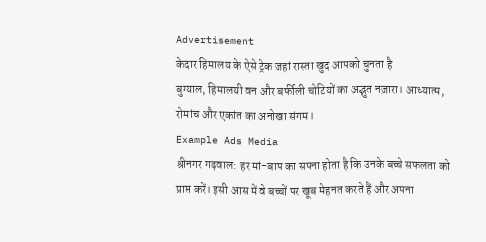Advertisement
केदार हिमालय के ऐसे ट्रेक जहां रास्ता खुद आपको चुनता है
बुग्याल, हिमालयी वन और बर्फीली चोटियों का अद्भुत नज़ारा। आध्यात्म, रोमांच और एकांत का अनोखा संगम।
Example Ads Media
श्रीनगर गढ़वाल: हर मां-बाप का सपना होता है कि उनके बच्चे सफलता को प्राप्त करें। इसी आस में वे बच्चों पर खूब मेहनत करते हैं और अपना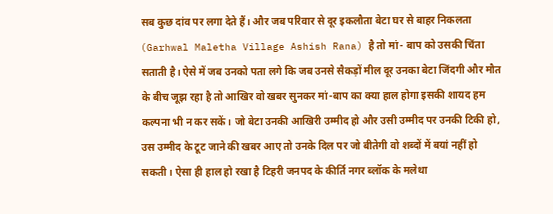सब कुछ दांव पर लगा देते हैं। और जब परिवार से दूर इकलौता बेटा घर से बाहर निकलता (Garhwal Maletha Village Ashish Rana) है तो मां- बाप को उसकी चिंता सताती है। ऐसे में जब उनको पता लगे कि जब उनसे सैकड़ों मील दूर उनका बेटा जिंदगी और मौत के बीच जूझ रहा है तो आखिर वो खबर सुनकर मां-बाप का क्या हाल होगा इसकी शायद हम कल्पना भी न कर सकें। जो बेटा उनकी आखिरी उम्मीद हो और उसी उम्मीद पर उनकी टिकी हो, उस उम्मीद के टूट जाने की खबर आए तो उनके दिल पर जो बीतेगी वो शब्दों में बयां नहीं हो सकती। ऐसा ही हाल हो रखा है टिहरी जनपद के कीर्ति नगर ब्लॉक के मलेथा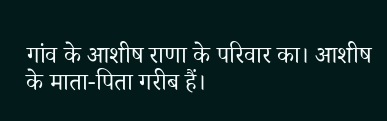गांव के आशीष राणा के परिवार का। आशीष के माता-पिता गरीब हैं।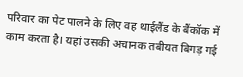परिवार का पेट पालने के लिए वह थाईलैंड के बैंकॉक में काम करता है। यहां उसकी अचानक तबीयत बिगड़ गई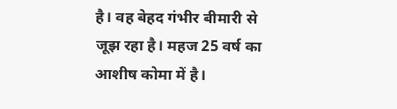है। वह बेहद गंभीर बीमारी से जूझ रहा है। महज 25 वर्ष का आशीष कोमा में है।